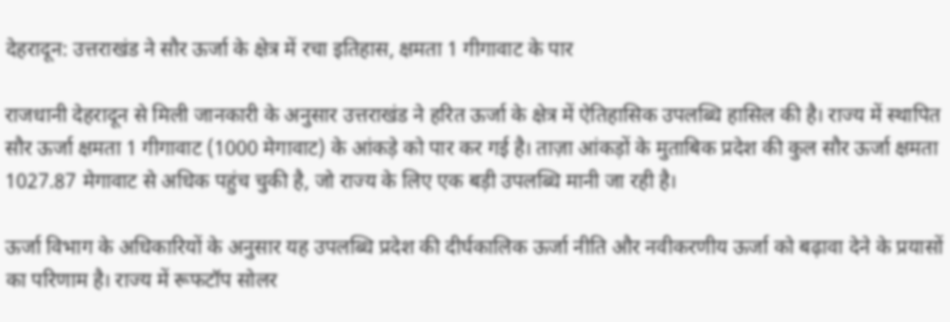देहरादून: उत्तराखंड ने सौर ऊर्जा के क्षेत्र में रचा इतिहास, क्षमता 1 गीगावाट के पार

राजधानी देहरादून से मिली जानकारी के अनुसार उत्तराखंड ने हरित ऊर्जा के क्षेत्र में ऐतिहासिक उपलब्धि हासिल की है। राज्य में स्थापित सौर ऊर्जा क्षमता 1 गीगावाट (1000 मेगावाट) के आंकड़े को पार कर गई है। ताज़ा आंकड़ों के मुताबिक प्रदेश की कुल सौर ऊर्जा क्षमता 1027.87 मेगावाट से अधिक पहुंच चुकी है, जो राज्य के लिए एक बड़ी उपलब्धि मानी जा रही है।

ऊर्जा विभाग के अधिकारियों के अनुसार यह उपलब्धि प्रदेश की दीर्घकालिक ऊर्जा नीति और नवीकरणीय ऊर्जा को बढ़ावा देने के प्रयासों का परिणाम है। राज्य में रूफटॉप सोलर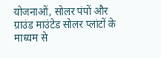योजनाओं, सोलर पंपों और ग्राउंड माउंटेड सोलर प्लांटों के माध्यम से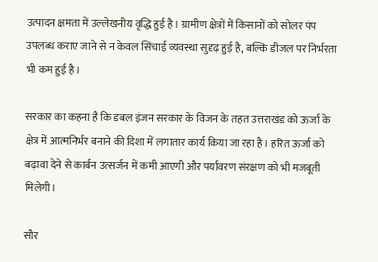उत्पादन क्षमता में उल्लेखनीय वृद्धि हुई है। ग्रामीण क्षेत्रों में किसानों को सोलर पंप उपलब्ध कराए जाने से न केवल सिंचाई व्यवस्था सुदृढ़ हुई है, बल्कि डीजल पर निर्भरता भी कम हुई है।

सरकार का कहना है कि डबल इंजन सरकार के विजन के तहत उत्तराखंड को ऊर्जा के क्षेत्र में आत्मनिर्भर बनाने की दिशा में लगातार कार्य किया जा रहा है। हरित ऊर्जा को बढ़ावा देने से कार्बन उत्सर्जन में कमी आएगी और पर्यावरण संरक्षण को भी मजबूती मिलेगी।

सौर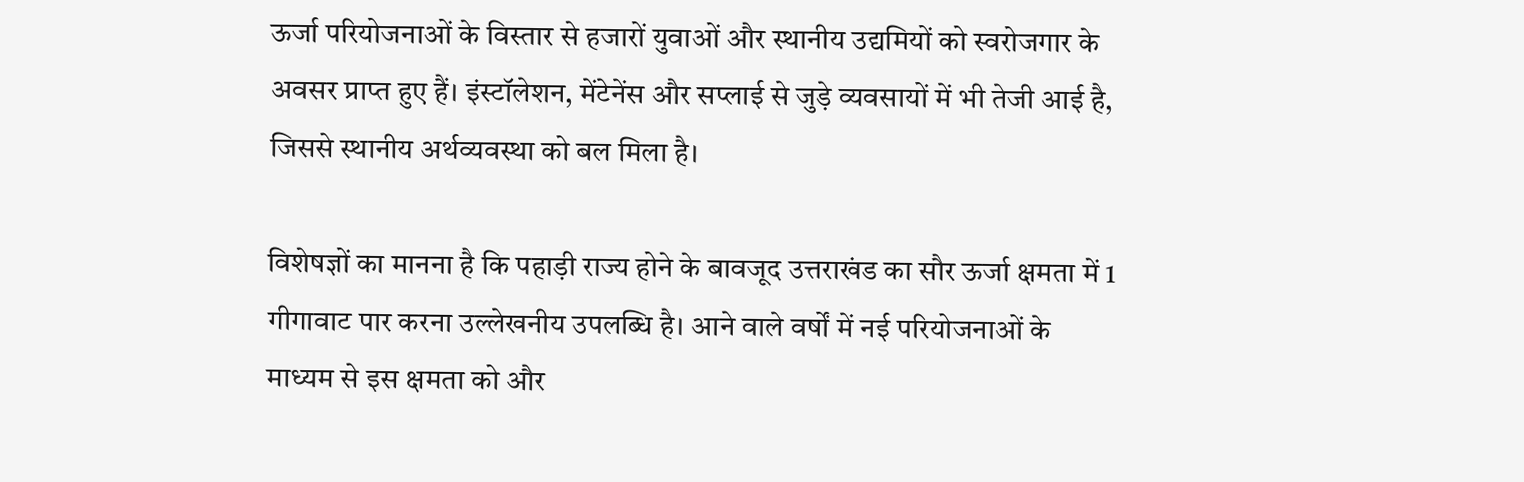ऊर्जा परियोजनाओं के विस्तार से हजारों युवाओं और स्थानीय उद्यमियों को स्वरोजगार के अवसर प्राप्त हुए हैं। इंस्टॉलेशन, मेंटेनेंस और सप्लाई से जुड़े व्यवसायों में भी तेजी आई है, जिससे स्थानीय अर्थव्यवस्था को बल मिला है।

विशेषज्ञों का मानना है कि पहाड़ी राज्य होने के बावजूद उत्तराखंड का सौर ऊर्जा क्षमता में 1 गीगावाट पार करना उल्लेखनीय उपलब्धि है। आने वाले वर्षों में नई परियोजनाओं के माध्यम से इस क्षमता को और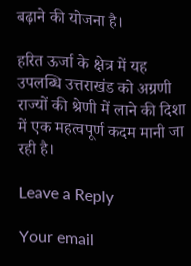बढ़ाने की योजना है।

हरित ऊर्जा के क्षेत्र में यह उपलब्धि उत्तराखंड को अग्रणी राज्यों की श्रेणी में लाने की दिशा में एक महत्वपूर्ण कदम मानी जा रही है।

Leave a Reply

Your email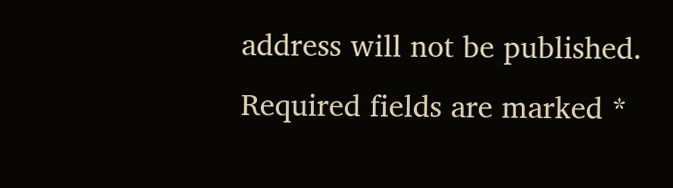address will not be published. Required fields are marked *